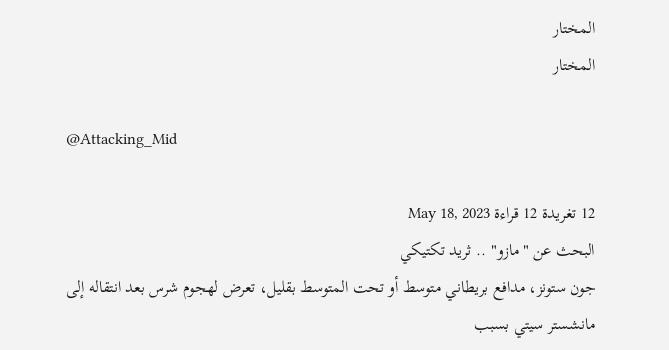المختار
المختار

@Attacking_Mid

12 تغريدة 12 قراءة May 18, 2023
البحث عن "مازو" .. ثريد تكتيكي
جون ستونز، مدافع بريطاني متوسط أو تحت المتوسط بقليل، تعرض لهجوم شرس بعد انتقاله إلى مانشستر سيتي بسبب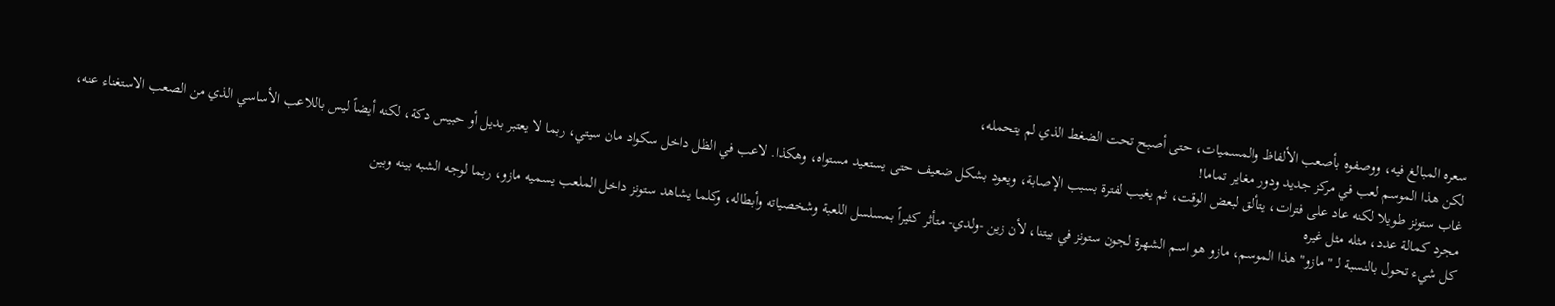سعره المبالغ فيه، ووصفوه بأصعب الألفاظ والمسميات، حتى أصبح تحت الضغط الذي لم يتحمله،
لكن هذا الموسم لعب في مركز جديد ودور مغاير تماما!
غاب ستونز طويلا لكنه عاد على فترات، يتألق لبعض الوقت، ثم يغيب لفترة بسبب الإصابة، ويعود بشكل ضعيف حتى يستعيد مستواه، وهكذا. لاعب في الظل داخل سكواد مان سيتي، ربما لا يعتبر بديل أو حبيس دكة، لكنه أيضاً ليس باللاعب الأساسي الذي من الصعب الاستغناء عنه، مجرد كمالة عدد، مثله مثل غيره
كل شيء تحول بالنسبة لـ "مازو" هذا الموسم، مازو هو اسم الشهرة لجون ستونز في بيتنا، لأن زين -ولدي- متأثر كثيراً بمسلسل اللعبة وشخصياته وأبطاله، وكلما يشاهد ستونز داخل الملعب يسميه مازو، ربما لوجه الشبه بينه وبين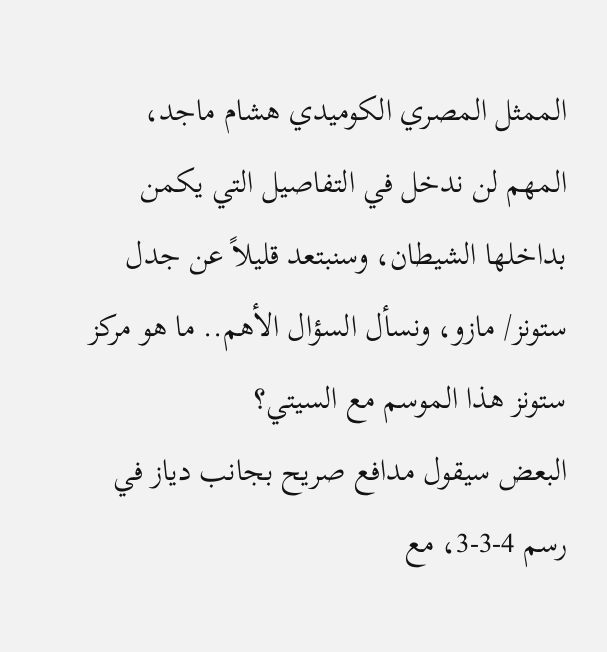الممثل المصري الكوميدي هشام ماجد،
المهم لن ندخل في التفاصيل التي يكمن بداخلها الشيطان، وسنبتعد قليلاً عن جدل ستونز/ مازو، ونسأل السؤال الأهم.. ما هو مركز ستونز هذا الموسم مع السيتي؟
البعض سيقول مدافع صريح بجانب دياز في رسم 4-3-3، مع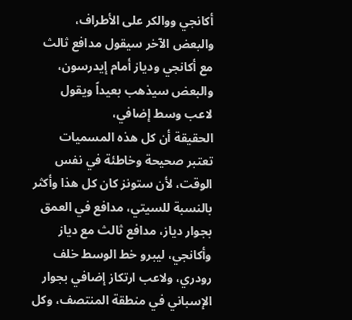أكانجي ووالكر على الأطراف، والبعض الآخر سيقول مدافع ثالث مع أكانجي ودياز أمام إيدرسون، والبعض سيذهب بعيداً ويقول لاعب وسط إضافي،
الحقيقة أن كل هذه المسميات تعتبر صحيحة وخاطئة في نفس الوقت، لأن ستونز كان كل هذا وأكثر بالنسبة للسيتي، مدافع في العمق بجوار دياز، مدافع ثالث مع دياز وأكانجي، ليبرو خط الوسط خلف رودري، ولاعب ارتكاز إضافي بجوار الإسباني في منطقة المنتصف، وكل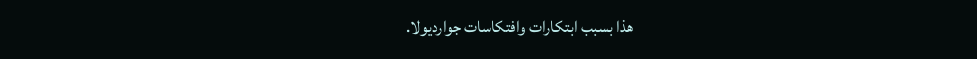هذا بسبب ابتكارات وافتكاسات جوارديولا.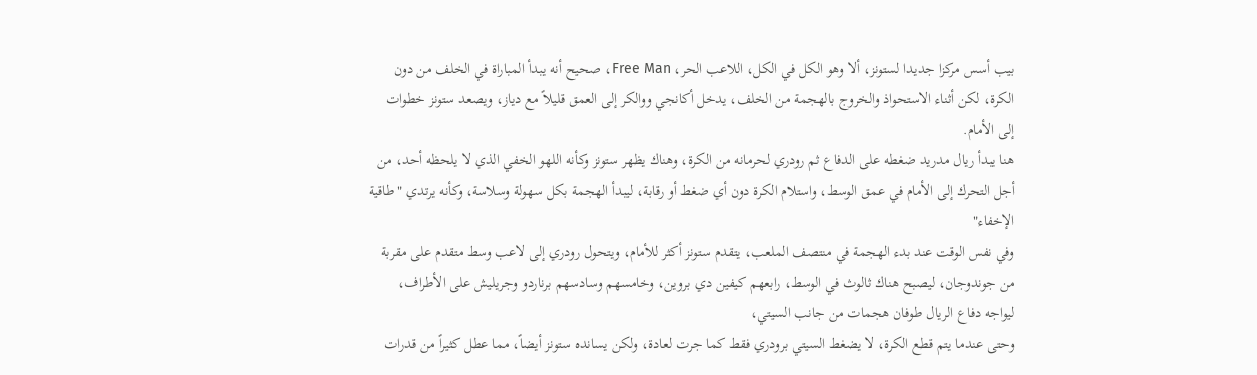بيب أسس مركزا جديدا لستونز، ألا وهو الكل في الكل، اللاعب الحر، Free Man، صحيح أنه يبدأ المباراة في الخلف من دون الكرة، لكن أثناء الاستحواذ والخروج بالهجمة من الخلف، يدخل أكانجي ووالكر إلى العمق قليلاً مع دياز، ويصعد ستونز خطوات إلى الأمام.
هنا يبدأ ريال مدريد ضغطه على الدفاع ثم رودري لحرمانه من الكرة، وهناك يظهر ستونز وكأنه اللهو الخفي الذي لا يلحظه أحد، من أجل التحرك إلى الأمام في عمق الوسط، واستلام الكرة دون أي ضغط أو رقابة، ليبدأ الهجمة بكل سهولة وسلاسة، وكأنه يرتدي "طاقية الإخفاء"
وفي نفس الوقت عند بدء الهجمة في منتصف الملعب، يتقدم ستونز أكثر للأمام، ويتحول رودري إلى لاعب وسط متقدم على مقربة من جوندوجان، ليصبح هناك ثالوث في الوسط، رابعهم كيفين دي بروين، وخامسهم وسادسهم برناردو وجريليش على الأطراف، ليواجه دفاع الريال طوفان هجمات من جانب السيتي،
وحتى عندما يتم قطع الكرة، لا يضغط السيتي برودري فقط كما جرت لعادة، ولكن يسانده ستونز أيضاً، مما عطل كثيراً من قدرات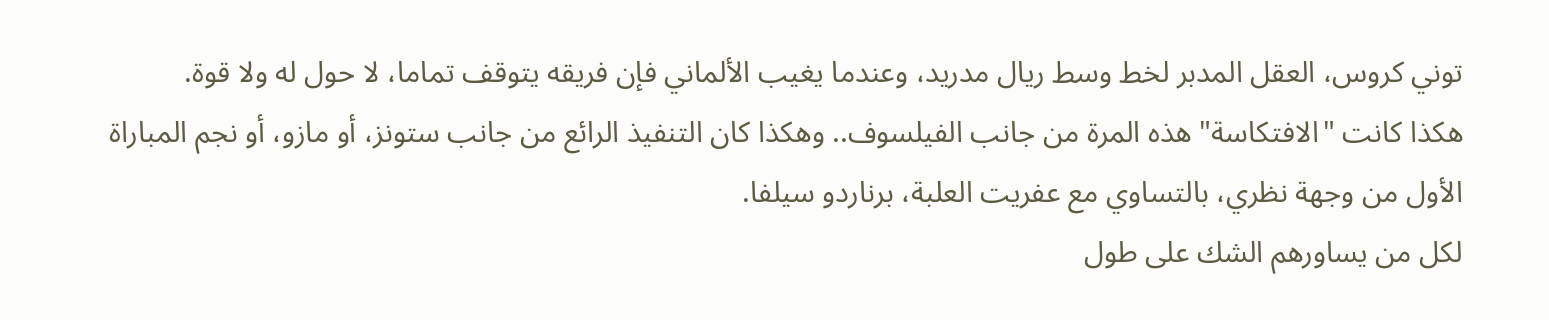توني كروس، العقل المدبر لخط وسط ريال مدريد، وعندما يغيب الألماني فإن فريقه يتوقف تماما، لا حول له ولا قوة.
هكذا كانت "الافتكاسة" هذه المرة من جانب الفيلسوف.. وهكذا كان التنفيذ الرائع من جانب ستونز، أو مازو، أو نجم المباراة الأول من وجهة نظري، بالتساوي مع عفريت العلبة، برناردو سيلفا.
لكل من يساورهم الشك على طول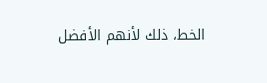الخط، ذلك لأنهم الأفضل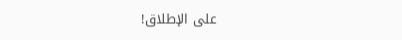على الإطلاق!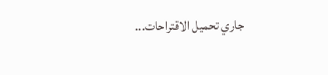جاري تحميل الاقتراحات...